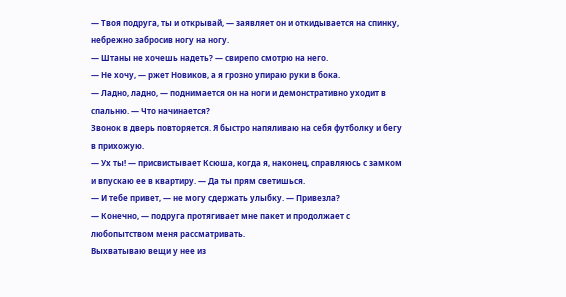— Твоя подруга, ты и открывай, — заявляет он и откидывается на спинку, небрежно забросив ногу на ногу.
— Штаны не хочешь надеть? — свирепо смотрю на него.
— Не хочу, — ржет Новиков, а я грозно упираю руки в бока.
— Ладно, ладно, — поднимается он на ноги и демонстративно уходит в спальню. — Что начинается?
Звонок в дверь повторяется. Я быстро напяливаю на себя футболку и бегу в прихожую.
— Ух ты! — присвистывает Ксюша, когда я, наконец, справляюсь с замком и впускаю ее в квартиру. — Да ты прям светишься.
— И тебе привет, — не могу сдержать улыбку. — Привезла?
— Конечно, — подруга протягивает мне пакет и продолжает с любопытством меня рассматривать.
Выхватываю вещи у нее из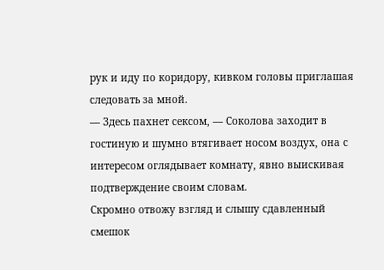рук и иду по коридору, кивком головы приглашая следовать за мной.
— Здесь пахнет сексом, — Соколова заходит в гостиную и шумно втягивает носом воздух, она с интересом оглядывает комнату, явно выискивая подтверждение своим словам.
Скромно отвожу взгляд и слышу сдавленный смешок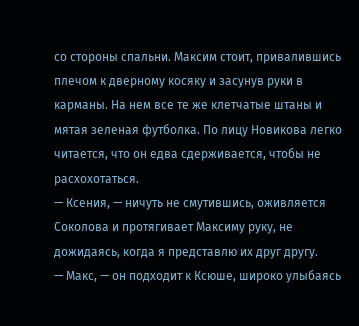со стороны спальни. Максим стоит, привалившись плечом к дверному косяку и засунув руки в карманы. На нем все те же клетчатые штаны и мятая зеленая футболка. По лицу Новикова легко читается, что он едва сдерживается, чтобы не расхохотаться.
— Ксения, — ничуть не смутившись, оживляется Соколова и протягивает Максиму руку, не дожидаясь, когда я представлю их друг другу.
— Макс, — он подходит к Ксюше, широко улыбаясь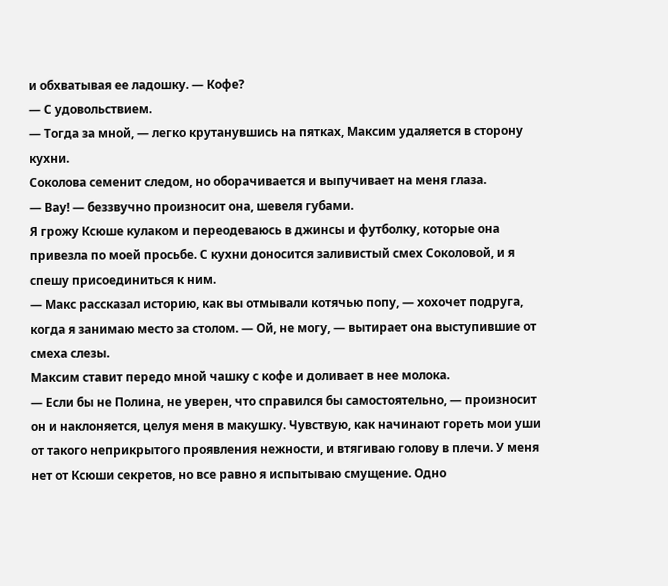и обхватывая ее ладошку. — Кофе?
— С удовольствием.
— Тогда за мной, — легко крутанувшись на пятках, Максим удаляется в сторону кухни.
Соколова семенит следом, но оборачивается и выпучивает на меня глаза.
— Вау! — беззвучно произносит она, шевеля губами.
Я грожу Ксюше кулаком и переодеваюсь в джинсы и футболку, которые она привезла по моей просьбе. С кухни доносится заливистый смех Соколовой, и я спешу присоединиться к ним.
— Макс рассказал историю, как вы отмывали котячью попу, — хохочет подруга, когда я занимаю место за столом. — Ой, не могу, — вытирает она выступившие от смеха слезы.
Максим ставит передо мной чашку с кофе и доливает в нее молока.
— Если бы не Полина, не уверен, что справился бы самостоятельно, — произносит он и наклоняется, целуя меня в макушку. Чувствую, как начинают гореть мои уши от такого неприкрытого проявления нежности, и втягиваю голову в плечи. У меня нет от Ксюши секретов, но все равно я испытываю смущение. Одно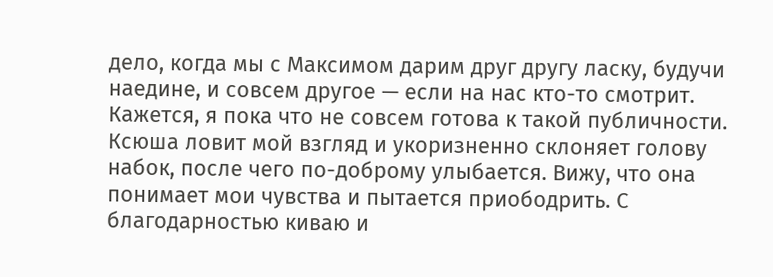дело, когда мы с Максимом дарим друг другу ласку, будучи наедине, и совсем другое — если на нас кто-то смотрит. Кажется, я пока что не совсем готова к такой публичности.
Ксюша ловит мой взгляд и укоризненно склоняет голову набок, после чего по-доброму улыбается. Вижу, что она понимает мои чувства и пытается приободрить. С благодарностью киваю и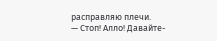расправляю плечи.
— Стоп! Алло! Давайте-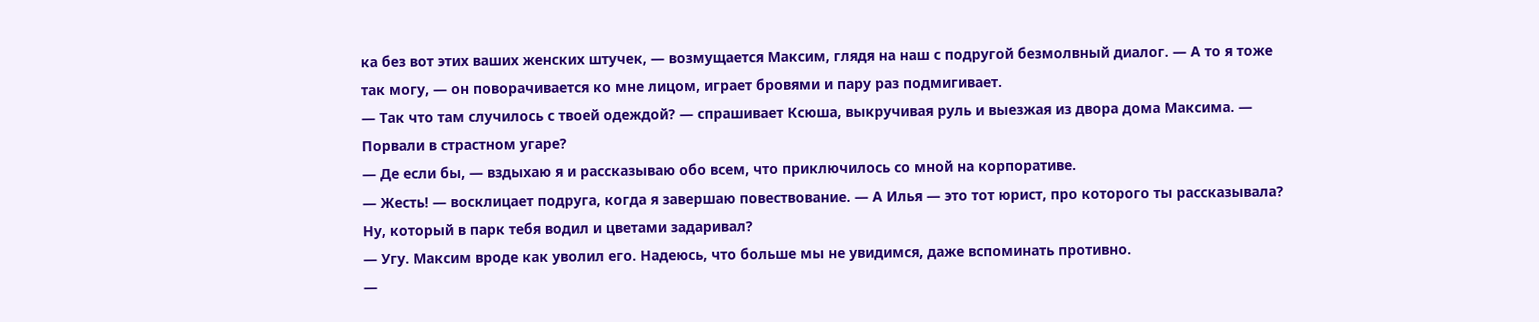ка без вот этих ваших женских штучек, — возмущается Максим, глядя на наш с подругой безмолвный диалог. — А то я тоже так могу, — он поворачивается ко мне лицом, играет бровями и пару раз подмигивает.
— Так что там случилось с твоей одеждой? — спрашивает Ксюша, выкручивая руль и выезжая из двора дома Максима. — Порвали в страстном угаре?
— Де если бы, — вздыхаю я и рассказываю обо всем, что приключилось со мной на корпоративе.
— Жесть! — восклицает подруга, когда я завершаю повествование. — А Илья — это тот юрист, про которого ты рассказывала? Ну, который в парк тебя водил и цветами задаривал?
— Угу. Максим вроде как уволил его. Надеюсь, что больше мы не увидимся, даже вспоминать противно.
—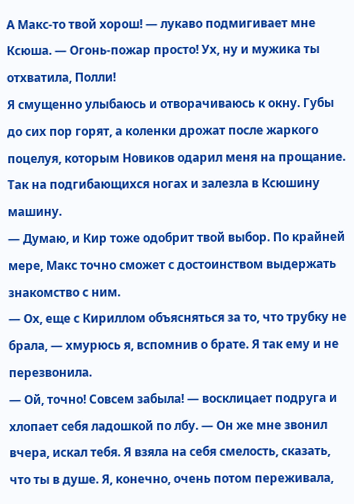А Макс-то твой хорош! — лукаво подмигивает мне Ксюша. — Огонь-пожар просто! Ух, ну и мужика ты отхватила, Полли!
Я смущенно улыбаюсь и отворачиваюсь к окну. Губы до сих пор горят, а коленки дрожат после жаркого поцелуя, которым Новиков одарил меня на прощание. Так на подгибающихся ногах и залезла в Ксюшину машину.
— Думаю, и Кир тоже одобрит твой выбор. По крайней мере, Макс точно сможет с достоинством выдержать знакомство с ним.
— Ох, еще с Кириллом объясняться за то, что трубку не брала, — хмурюсь я, вспомнив о брате. Я так ему и не перезвонила.
— Ой, точно! Совсем забыла! — восклицает подруга и хлопает себя ладошкой по лбу. — Он же мне звонил вчера, искал тебя. Я взяла на себя смелость, сказать, что ты в душе. Я, конечно, очень потом переживала,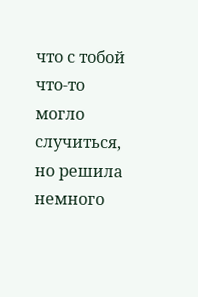что с тобой что-то могло случиться, но решила немного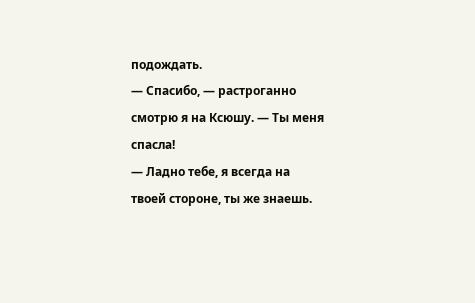подождать.
— Спасибо, — растроганно смотрю я на Ксюшу. — Ты меня спасла!
— Ладно тебе, я всегда на твоей стороне, ты же знаешь.